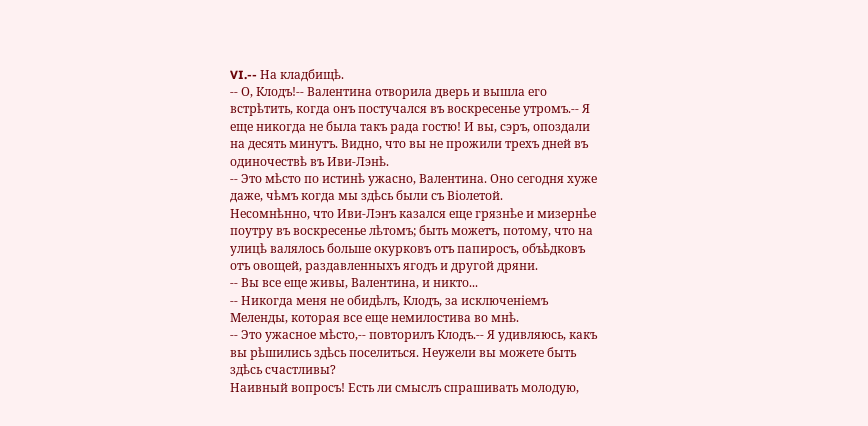VI.-- На кладбищѣ.
-- О, Клодъ!-- Валентина отворила дверь и вышла его встрѣтить, когда онъ постучался въ воскресенье утромъ.-- Я еще никогда не была такъ рада гостю! И вы, сэръ, опоздали на десять минутъ. Видно, что вы не прожили трехъ дней въ одиночествѣ въ Иви-Лэнѣ.
-- Это мѣсто по истинѣ ужасно, Валентина. Оно сегодня хуже даже, чѣмъ когда мы здѣсь были съ Віолетой.
Несомнѣнно, что Иви-Лэнъ казался еще грязнѣе и мизернѣе поутру въ воскресенье лѣтомъ; быть можетъ, потому, что на улицѣ валялось больше окурковъ отъ папиросъ, объѣдковъ отъ овощей, раздавленныхъ ягодъ и другой дряни.
-- Вы все еще живы, Валентина, и никто...
-- Никогда меня не обидѣлъ, Клодъ, за исключеніемъ Меленды, которая все еще немилостива во мнѣ.
-- Это ужасное мѣсто,-- повторилъ Клодъ.-- Я удивляюсь, какъ вы рѣшились здѣсь поселиться. Неужели вы можете быть здѣсь счастливы?
Наивный вопросъ! Есть ли смыслъ спрашивать молодую,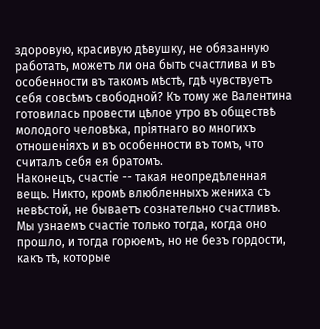здоровую, красивую дѣвушку, не обязанную работать, можетъ ли она быть счастлива и въ особенности въ такомъ мѣстѣ, гдѣ чувствуетъ себя совсѣмъ свободной? Къ тому же Валентина готовилась провести цѣлое утро въ обществѣ молодого человѣка, пріятнаго во многихъ отношеніяхъ и въ особенности въ томъ, что считалъ себя ея братомъ.
Наконецъ, счастіе -- такая неопредѣленная вещь. Никто, кромѣ влюбленныхъ жениха съ невѣстой, не бываетъ сознательно счастливъ. Мы узнаемъ счастіе только тогда, когда оно прошло, и тогда горюемъ, но не безъ гордости, какъ тѣ, которые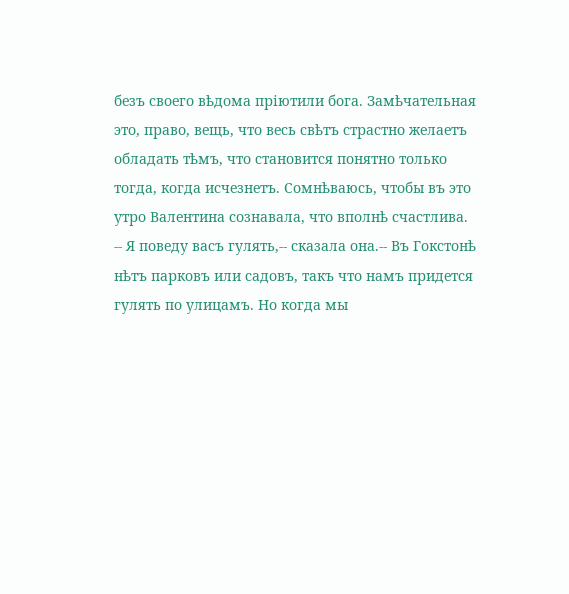безъ своего вѣдома пріютили бога. Замѣчательная это, право, вещь, что весь свѣтъ страстно желаетъ обладать тѣмъ, что становится понятно только тогда, когда исчезнетъ. Сомнѣваюсь, чтобы въ это утро Валентина сознавала, что вполнѣ счастлива.
-- Я поведу васъ гулять,-- сказала она.-- Въ Гокстонѣ нѣтъ парковъ или садовъ, такъ что намъ придется гулять по улицамъ. Но когда мы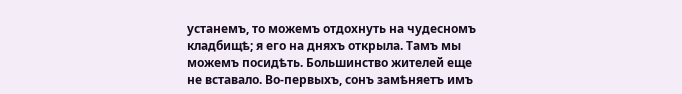устанемъ, то можемъ отдохнуть на чудесномъ кладбищѣ; я его на дняхъ открыла. Тамъ мы можемъ посидѣть. Большинство жителей еще не вставало. Во-первыхъ, сонъ замѣняетъ имъ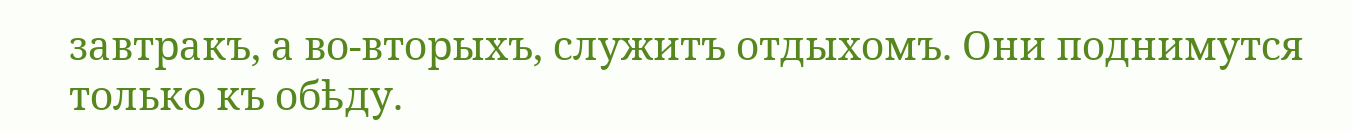завтракъ, а во-вторыхъ, служитъ отдыхомъ. Они поднимутся только къ обѣду.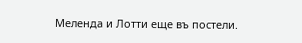Меленда и Лотти еще въ постели.